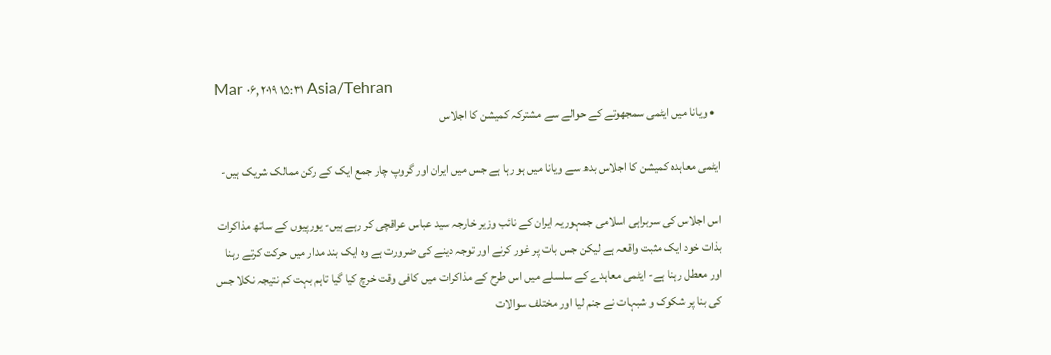Mar ۰۶, ۲۰۱۹ ۱۵:۳۱ Asia/Tehran
  • ویانا میں ایٹمی سمجھوتے کے حوالے سے مشترکہ کمیشن کا اجلاس

ایٹمی معاہدہ کمیشن کا اجلاس بدھ سے ویانا میں ہو رہا ہے جس میں ایران اور گروپ چار جمع ایک کے رکن ممالک شریک ہیں-

اس اجلاس کی سربراہی اسلامی جمہوریہ ایران کے نائب وزیر خارجہ سید عباس عراقچی کر رہے ہیں- یورپیوں کے ساتھ مذاکرات بذات خود ایک مثبت واقعہ ہے لیکن جس بات پر غور کرنے اور توجہ دینے کی ضرورت ہے وہ ایک بند مدار میں حرکت کرتے رہنا اور معطل رہنا ہے- ایٹمی معاہدے کے سلسلے میں اس طرح کے مذاکرات میں کافی وقت خرچ کیا گیا تاہم بہت کم نتیجہ نکلا جس کی بنا پر شکوک و شبہات نے جنم لیا اور مختلف سوالات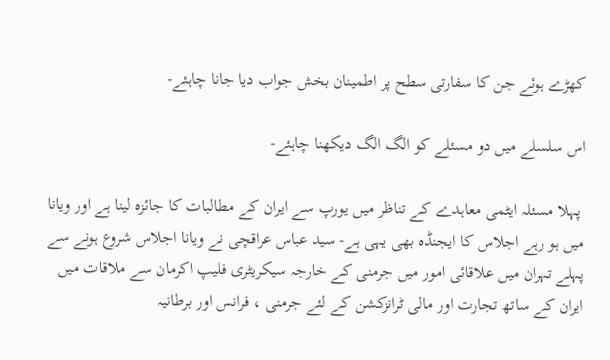کھڑے ہوئے جن کا سفارتی سطح پر اطمینان بخش جواب دیا جانا چاہئے-

اس سلسلے میں دو مسئلے کو الگ الگ دیکھنا چاہئے-

 پہلا مسئلہ ایٹمی معاہدے کے تناظر میں یورپ سے ایران کے مطالبات کا جائزہ لینا ہے اور ویانا میں ہو رہے اجلاس کا ایجنڈہ بھی یہی ہے- سید عباس عراقچی نے ویانا اجلاس شروع ہونے سے پہلے تہران میں علاقائی امور میں جرمنی کے خارجہ سیکریٹری فلیپ اکرمان سے ملاقات میں ایران کے ساتھ تجارت اور مالی ٹرانزکشن کے لئے جرمنی ، فرانس اور برطانیہ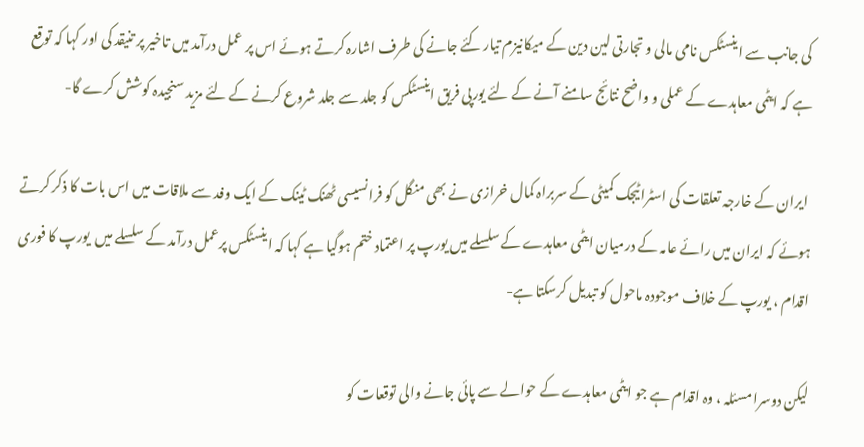کی جانب سے اینسٹکس نامی مالی و تجارتی لین دین کے میکانیزم تیار کئے جانے کی طرف اشارہ کرتے ہوئے اس پر عمل درآمد میں تاخیر پر تنیقد کی اور کہا کہ توقع ہے کہ ایٹمی معاہدے کے عملی و واضح نتائج سامنے آنے کے لئے یورپی فریق اینسٹکس کو جلد سے جلد شروع کرنے کے لئے مزید سنجیدہ کوشش کرے گا-

 ایران کے خارجہ تعلقات کی اسٹراٹیجک کمیٹی کے سربراہ کمال خرازی نے بھی منگل کو فرانسیسی ٹھنک ٹینک کے ایک وفد سے ملاقات میں اس بات کا ذکر کرتے ہوئے کہ ایران میں رائے عامہ کے درمیان ایٹمی معاہدے کے سلسلے میں یورپ پر اعتماد ختم ہوگیا ہے کہا کہ اینسٹکس پرعمل درآمد کے سلسلے میں  یورپ کا فوری اقدام ، یورپ کے خلاف موجودہ ماحول کو تبدیل کرسکتا ہے-

لیکن دوسرا مسئلہ ، وہ اقدام ہے جو ایٹمی معاہدے کے حوالے سے پائی جانے والی توقعات کو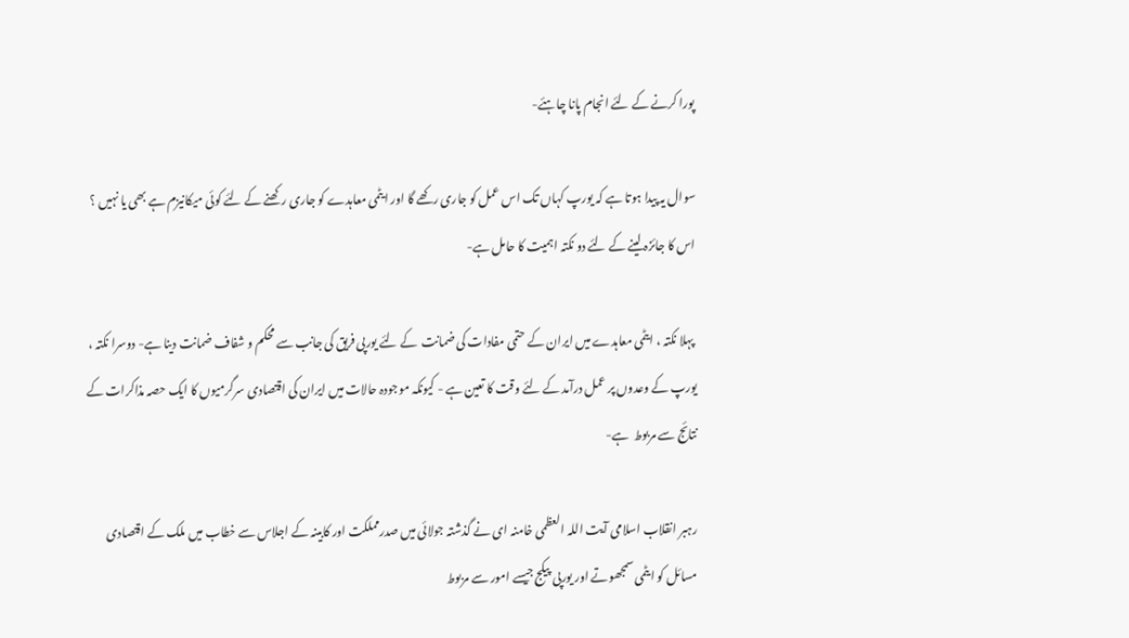پورا کرنے کے لئے انجام پانا چاہئے-

سوال یہ پیدا ہوتا ہے کہ یورپ کہاں تک اس عمل کو جاری رکھے گا اور ایٹمی معاہدے کو جاری رکھنے کے لئے کوئی میکانیزم ہے بھی یا نہیں ؟ اس کا جائزہ لینے کے لئے دو نکتہ اہمیت کا حامل ہے-

 پہلا نکتہ ، ایٹمی معاہدے میں ایران کے حتمی مفادات کی ضمانت  کے لئے یورپی فریق کی جانب سے محکم و شفاف ضمانت دینا ہے- دوسرا نکتہ ، یورپ کے وعدوں پر عمل درآمد کے لئے وقت کا تعین ہے - کیونکہ موجودہ حالات میں ایران کی اقتصادی سرگرمیوں کا ایک حصہ مذاکرات کے نتائج سے مربوط  ہے-

رہبر انقلاب اسلامی آیت اللہ العظمی خامنہ ای نے گذشتہ جولائی میں صدرمملکت اور کابینہ کے اجلاس سے خطاب میں ملک کے اقتصادی مسائل کو ایٹمی سمجھوتے اور یورپی پیکج جیسے امور سے مربوط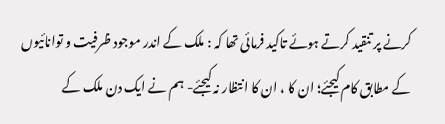کرنے پر تنقید کرتے ہوئے تاکید فرمائی تھا کہ : ملک کے اندر موجود ظرفیت و توانائیوں کے مطابق کام کیجئے؛ ان کا ، ان کا انتظار نہ کیجئے- ہم نے ایک دن ملک کے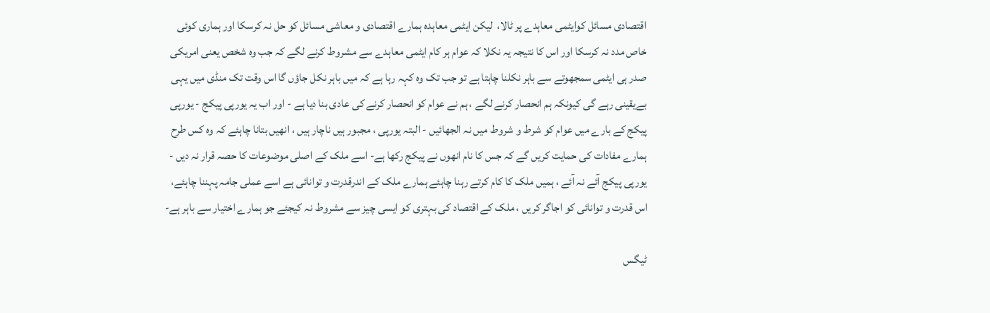اقتصادی مسائل کوایٹمی معاہدے پر ٹالا،  لیکن ایٹمی معاہدہ ہمارے اقتصادی و معاشی مسائل کو حل نہ کرسکا اور ہماری کوئی خاص مدد نہ کرسکا اور اس کا نتیجہ یہ نکلا کہ عوام ہر کام ایٹمی معاہدے سے مشروط کرنے لگے کہ جب وہ شخص یعنی امریکی صدر ہی ایٹمی سمجھوتے سے باہر نکلنا چاہتا ہے تو جب تک وہ کہہ رہا ہے کہ میں باہر نکل جاؤں گا اس وقت تک منڈی میں یہی بےیقینی رہے گی کیونکہ ہم انحصار کرنے لگے ، ہم نے عوام کو انحصار کرنے کی عادی بنا دیا ہے - اور اب یہ یورپی پیکج - یورپی پیکج کے بارے میں عوام کو شرط و شروط میں نہ الجھائیں - البتہ یورپی ، مجبور ہیں ناچار ہیں ، انھیں بتانا چاہئے کہ وہ کس طرح ہمارے مفادات کی حمایت کریں گے کہ جس کا نام انھوں نے پیکج رکھا ہے- اسے ملک کے اصلی موضوعات کا حصہ قرار نہ دیں - یورپی پیکج آئے نہ آئے ، ہمیں ملک کا کام کرتے رہنا چاہئے ہمارے ملک کے اندرقدرت و توانائی ہے اسے عملی جامہ پہننا چاہئے، اس قدرت و توانائی کو اجاگر کریں ، ملک کے اقتصاد کی بہتری کو ایسی چیز سے مشروط نہ کیجئے جو ہمارے اختیار سے باہر ہے-

ٹیگس